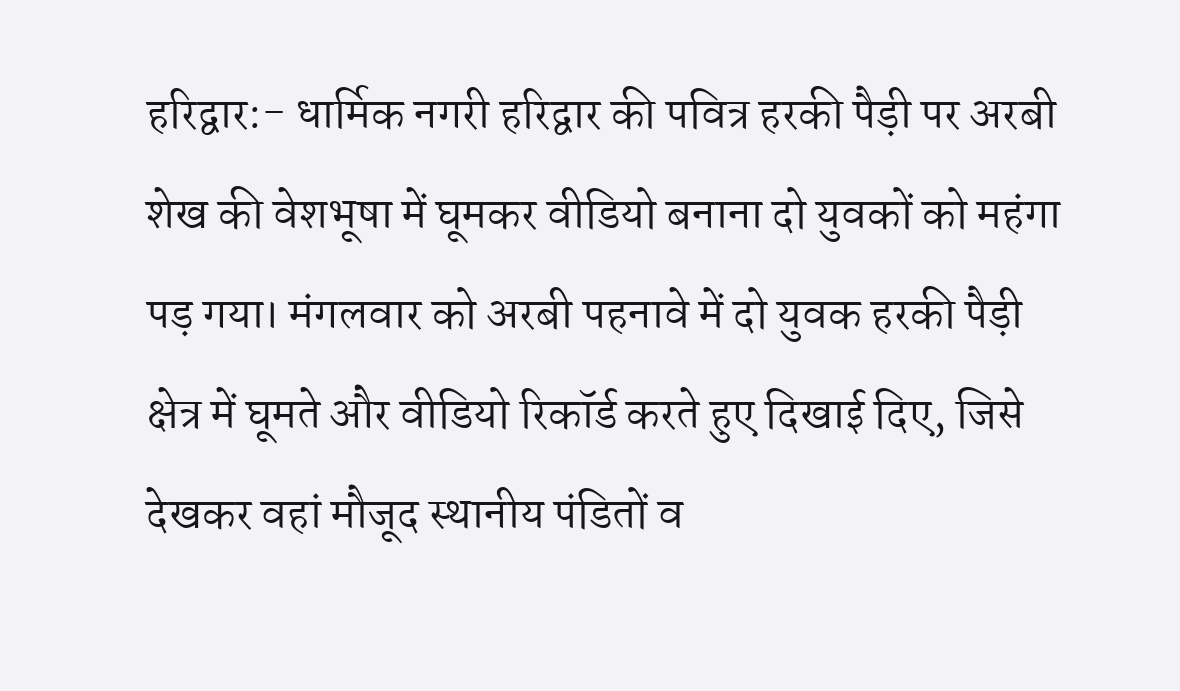हरिद्वार:- धार्मिक नगरी हरिद्वार की पवित्र हरकी पैड़ी पर अरबी शेख की वेशभूषा में घूमकर वीडियो बनाना दो युवकों को महंगा पड़ गया। मंगलवार को अरबी पहनावे में दो युवक हरकी पैड़ी क्षेत्र में घूमते और वीडियो रिकॉर्ड करते हुए दिखाई दिए, जिसे देखकर वहां मौजूद स्थानीय पंडितों व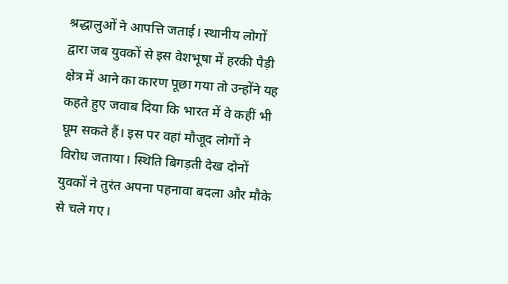श्रद्धालुओं ने आपत्ति जताई। स्थानीय लोगों द्वारा जब युवकों से इस वेशभूषा में हरकी पैड़ी क्षेत्र में आने का कारण पूछा गया तो उन्होंने यह कहते हुए जवाब दिया कि भारत में वे कहीं भी घूम सकते हैं। इस पर वहां मौजूद लोगों ने विरोध जताया। स्थिति बिगड़ती देख दोनों युवकों ने तुरंत अपना पहनावा बदला और मौके से चले गए।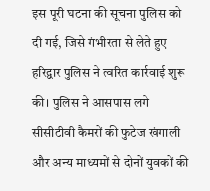इस पूरी घटना की सूचना पुलिस को दी गई, जिसे गंभीरता से लेते हुए हरिद्वार पुलिस ने त्वरित कार्रवाई शुरू की। पुलिस ने आसपास लगे सीसीटीवी कैमरों की फुटेज खंगाली और अन्य माध्यमों से दोनों युवकों की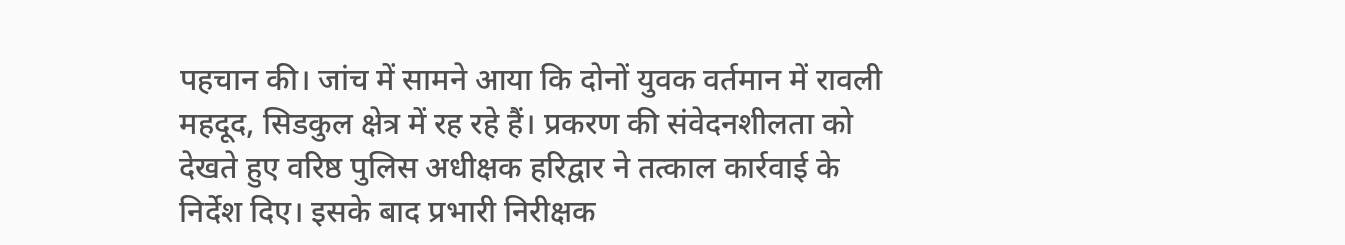पहचान की। जांच में सामने आया कि दोनों युवक वर्तमान में रावली महदूद, सिडकुल क्षेत्र में रह रहे हैं। प्रकरण की संवेदनशीलता को देखते हुए वरिष्ठ पुलिस अधीक्षक हरिद्वार ने तत्काल कार्रवाई के निर्देश दिए। इसके बाद प्रभारी निरीक्षक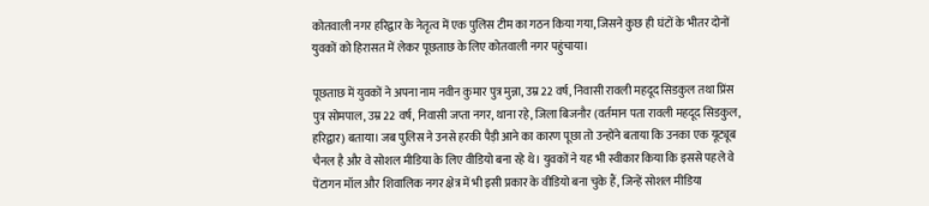कोतवाली नगर हरिद्वार के नेतृत्व में एक पुलिस टीम का गठन किया गया, जिसने कुछ ही घंटों के भीतर दोनों युवकों को हिरासत में लेकर पूछताछ के लिए कोतवाली नगर पहुंचाया।

पूछताछ में युवकों ने अपना नाम नवीन कुमार पुत्र मुन्ना, उम्र 22 वर्ष, निवासी रावली महदूद सिडकुल तथा प्रिंस पुत्र सोमपाल, उम्र 22 वर्ष, निवासी जप्ता नगर, थाना रहे, जिला बिजनौर (वर्तमान पता रावली महदूद सिडकुल, हरिद्वार) बताया। जब पुलिस ने उनसे हरकी पैड़ी आने का कारण पूछा तो उन्होंने बताया कि उनका एक यूट्यूब चैनल है और वे सोशल मीडिया के लिए वीडियो बना रहे थे। युवकों ने यह भी स्वीकार किया कि इससे पहले वे पेंटागन मॉल और शिवालिक नगर क्षेत्र में भी इसी प्रकार के वीडियो बना चुके हैं, जिन्हें सोशल मीडिया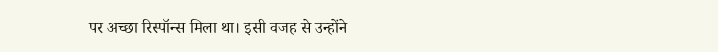पर अच्छा रिस्पॉन्स मिला था। इसी वजह से उन्होंने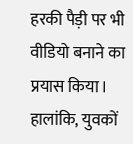हरकी पैड़ी पर भी वीडियो बनाने का प्रयास किया।
हालांकि, युवकों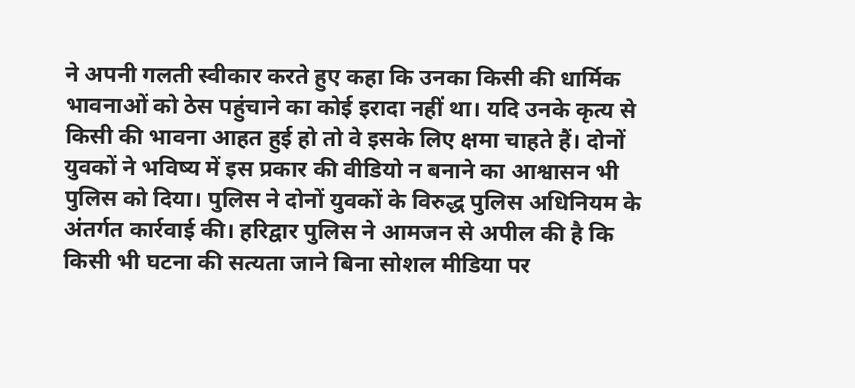ने अपनी गलती स्वीकार करते हुए कहा कि उनका किसी की धार्मिक भावनाओं को ठेस पहुंचाने का कोई इरादा नहीं था। यदि उनके कृत्य से किसी की भावना आहत हुई हो तो वे इसके लिए क्षमा चाहते हैं। दोनों युवकों ने भविष्य में इस प्रकार की वीडियो न बनाने का आश्वासन भी पुलिस को दिया। पुलिस ने दोनों युवकों के विरुद्ध पुलिस अधिनियम के अंतर्गत कार्रवाई की। हरिद्वार पुलिस ने आमजन से अपील की है कि किसी भी घटना की सत्यता जाने बिना सोशल मीडिया पर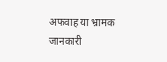अफवाह या भ्रामक जानकारी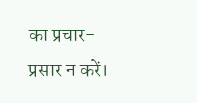का प्रचार-प्रसार न करें।